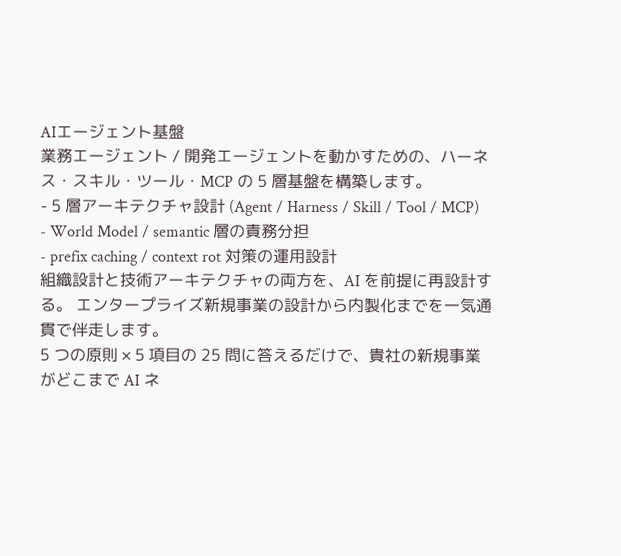AIエージェント基盤
業務エージェント / 開発エージェントを動かすための、ハーネス・スキル・ツール・MCP の 5 層基盤を構築します。
- 5 層アーキテクチャ設計 (Agent / Harness / Skill / Tool / MCP)
- World Model / semantic 層の責務分担
- prefix caching / context rot 対策の運用設計
組織設計と技術アーキテクチャの両方を、AI を前提に再設計する。 エンタープライズ新規事業の設計から内製化までを一気通貫で伴走します。
5 つの原則 × 5 項目の 25 問に答えるだけで、貴社の新規事業がどこまで AI ネ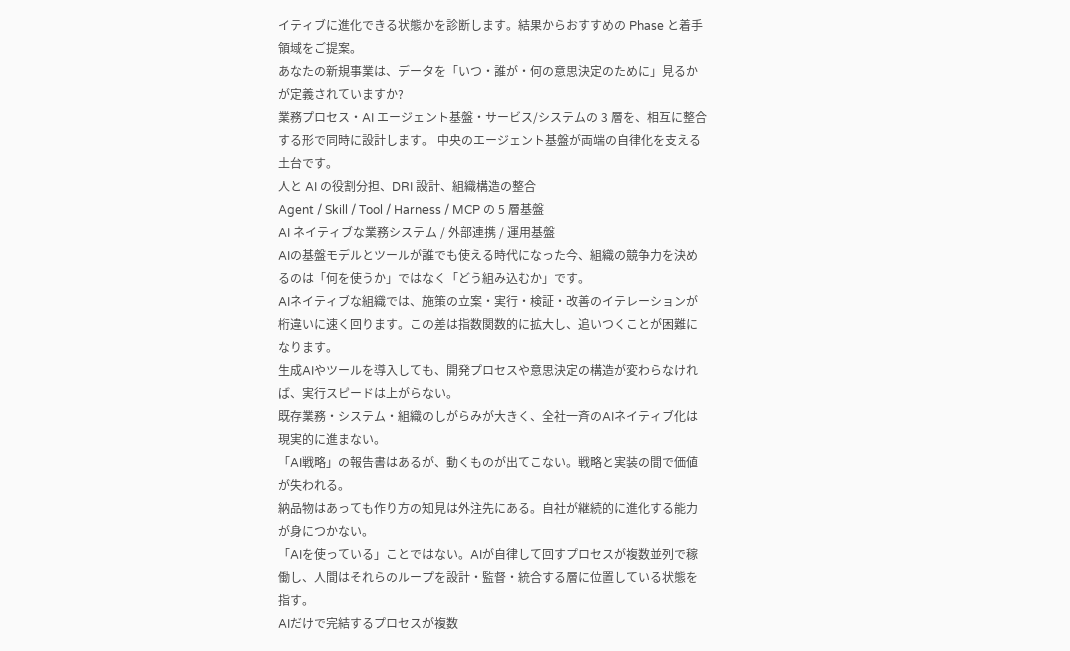イティブに進化できる状態かを診断します。結果からおすすめの Phase と着手領域をご提案。
あなたの新規事業は、データを「いつ・誰が・何の意思決定のために」見るかが定義されていますか?
業務プロセス・AI エージェント基盤・サービス/システムの 3 層を、相互に整合する形で同時に設計します。 中央のエージェント基盤が両端の自律化を支える土台です。
人と AI の役割分担、DRI 設計、組織構造の整合
Agent / Skill / Tool / Harness / MCP の 5 層基盤
AI ネイティブな業務システム / 外部連携 / 運用基盤
AIの基盤モデルとツールが誰でも使える時代になった今、組織の競争力を決めるのは「何を使うか」ではなく「どう組み込むか」です。
AIネイティブな組織では、施策の立案・実行・検証・改善のイテレーションが桁違いに速く回ります。この差は指数関数的に拡大し、追いつくことが困難になります。
生成AIやツールを導入しても、開発プロセスや意思決定の構造が変わらなければ、実行スピードは上がらない。
既存業務・システム・組織のしがらみが大きく、全社一斉のAIネイティブ化は現実的に進まない。
「AI戦略」の報告書はあるが、動くものが出てこない。戦略と実装の間で価値が失われる。
納品物はあっても作り方の知見は外注先にある。自社が継続的に進化する能力が身につかない。
「AIを使っている」ことではない。AIが自律して回すプロセスが複数並列で稼働し、人間はそれらのループを設計・監督・統合する層に位置している状態を指す。
AIだけで完結するプロセスが複数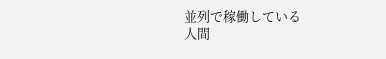並列で稼働している
人間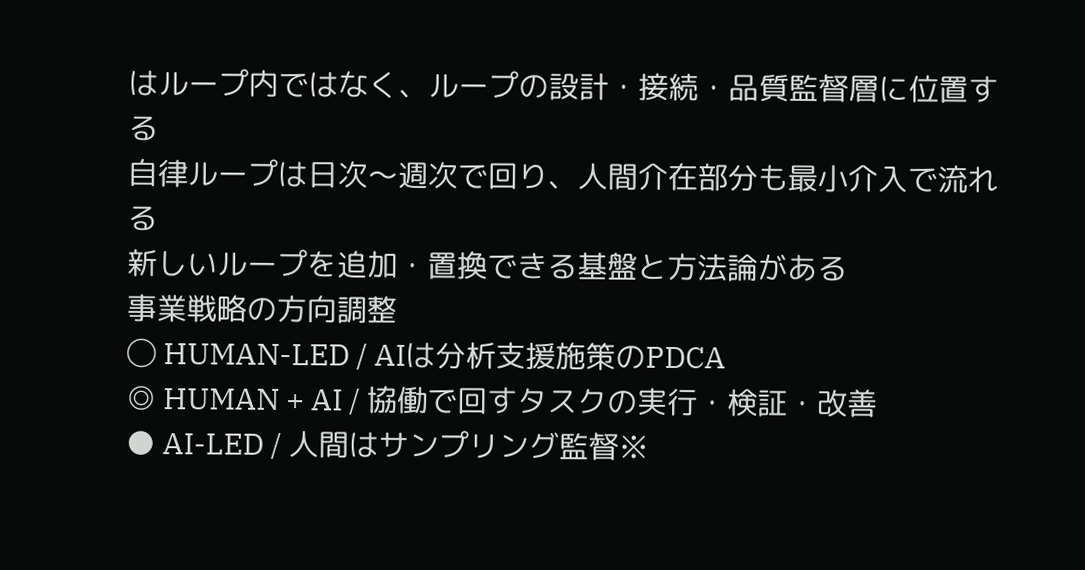はループ内ではなく、ループの設計・接続・品質監督層に位置する
自律ループは日次〜週次で回り、人間介在部分も最小介入で流れる
新しいループを追加・置換できる基盤と方法論がある
事業戦略の方向調整
◯ HUMAN-LED / AIは分析支援施策のPDCA
◎ HUMAN + AI / 協働で回すタスクの実行・検証・改善
● AI-LED / 人間はサンプリング監督※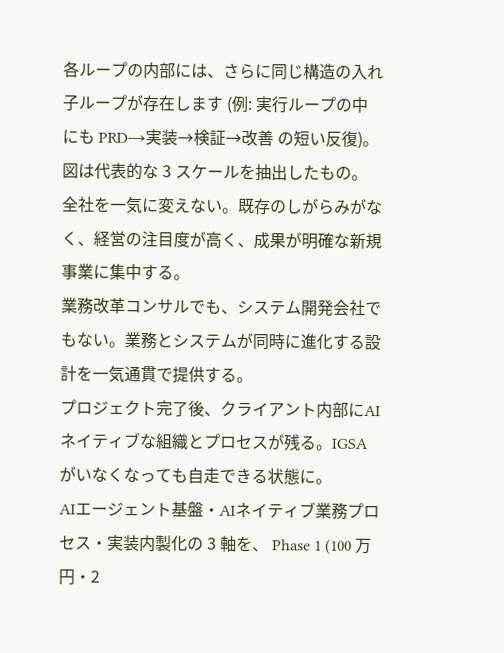各ループの内部には、さらに同じ構造の入れ子ループが存在します (例: 実行ループの中にも PRD→実装→検証→改善 の短い反復)。図は代表的な 3 スケールを抽出したもの。
全社を一気に変えない。既存のしがらみがなく、経営の注目度が高く、成果が明確な新規事業に集中する。
業務改革コンサルでも、システム開発会社でもない。業務とシステムが同時に進化する設計を一気通貫で提供する。
プロジェクト完了後、クライアント内部にAIネイティブな組織とプロセスが残る。IGSAがいなくなっても自走できる状態に。
AIエージェント基盤・AIネイティブ業務プロセス・実装内製化の 3 軸を、 Phase 1 (100 万円・2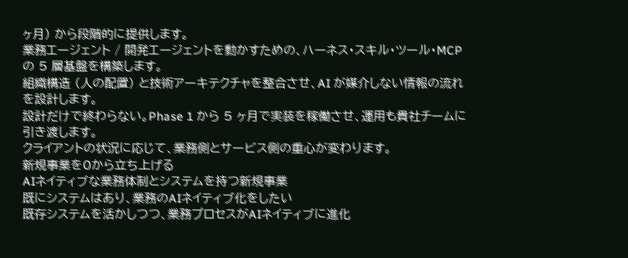ヶ月) から段階的に提供します。
業務エージェント / 開発エージェントを動かすための、ハーネス・スキル・ツール・MCP の 5 層基盤を構築します。
組織構造 (人の配置) と技術アーキテクチャを整合させ、AI が媒介しない情報の流れを設計します。
設計だけで終わらない。Phase 1 から 5 ヶ月で実装を稼働させ、運用も貴社チームに引き渡します。
クライアントの状況に応じて、業務側とサービス側の重心が変わります。
新規事業を0から立ち上げる
AIネイティブな業務体制とシステムを持つ新規事業
既にシステムはあり、業務のAIネイティブ化をしたい
既存システムを活かしつつ、業務プロセスがAIネイティブに進化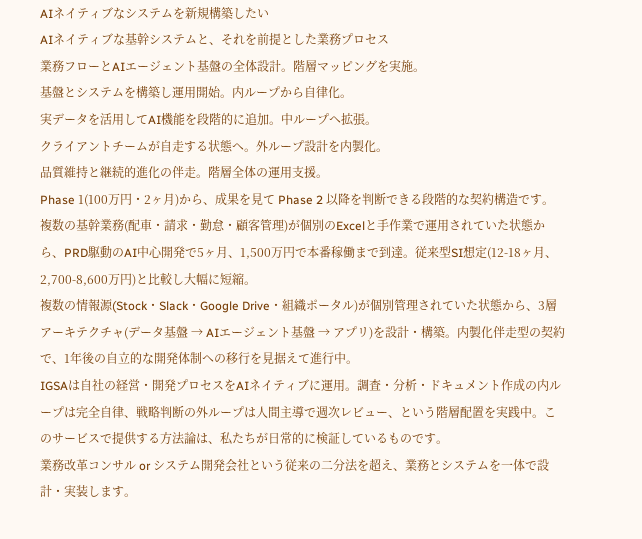AIネイティブなシステムを新規構築したい
AIネイティブな基幹システムと、それを前提とした業務プロセス
業務フローとAIエージェント基盤の全体設計。階層マッピングを実施。
基盤とシステムを構築し運用開始。内ループから自律化。
実データを活用してAI機能を段階的に追加。中ループへ拡張。
クライアントチームが自走する状態へ。外ループ設計を内製化。
品質維持と継続的進化の伴走。階層全体の運用支援。
Phase 1(100万円・2ヶ月)から、成果を見て Phase 2 以降を判断できる段階的な契約構造です。
複数の基幹業務(配車・請求・勤怠・顧客管理)が個別のExcelと手作業で運用されていた状態から、PRD駆動のAI中心開発で5ヶ月、1,500万円で本番稼働まで到達。従来型SI想定(12-18ヶ月、2,700-8,600万円)と比較し大幅に短縮。
複数の情報源(Stock・Slack・Google Drive・組織ポータル)が個別管理されていた状態から、3層アーキテクチャ(データ基盤 → AIエージェント基盤 → アプリ)を設計・構築。内製化伴走型の契約で、1年後の自立的な開発体制への移行を見据えて進行中。
IGSAは自社の経営・開発プロセスをAIネイティブに運用。調査・分析・ドキュメント作成の内ループは完全自律、戦略判断の外ループは人間主導で週次レビュー、という階層配置を実践中。このサービスで提供する方法論は、私たちが日常的に検証しているものです。
業務改革コンサル or システム開発会社という従来の二分法を超え、業務とシステムを一体で設計・実装します。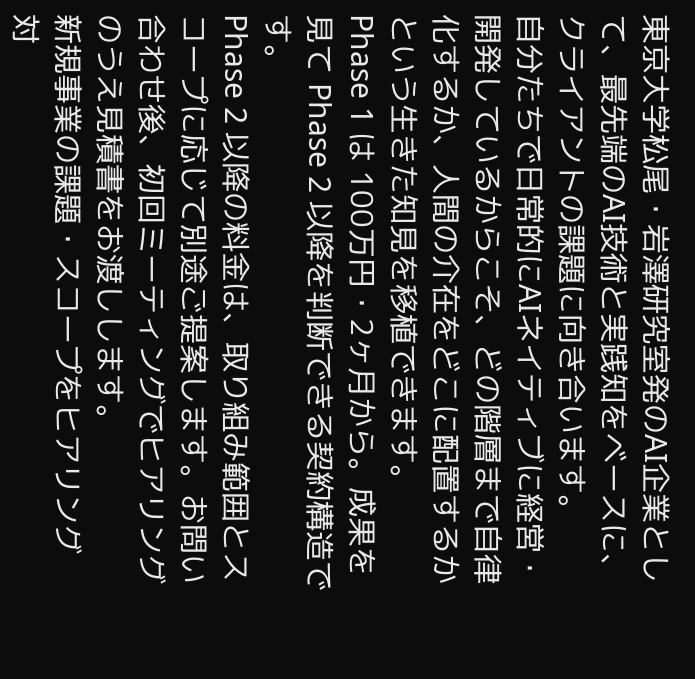東京大学松尾・岩澤研究室発のAI企業として、最先端のAI技術と実践知をベースに、クライアントの課題に向き合います。
自分たちで日常的にAIネイティブに経営・開発しているからこそ、どの階層まで自律化するか、人間の介在をどこに配置するかという生きた知見を移植できます。
Phase 1 は 100万円・2ヶ月から。成果を見て Phase 2 以降を判断できる契約構造です。
Phase 2 以降の料金は、取り組み範囲とスコープに応じて別途ご提案します。お問い合わせ後、初回ミーティングでヒアリングのうえ見積書をお渡しします。
新規事業の課題・スコープをヒアリング
対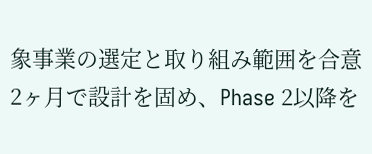象事業の選定と取り組み範囲を合意
2ヶ月で設計を固め、Phase 2以降を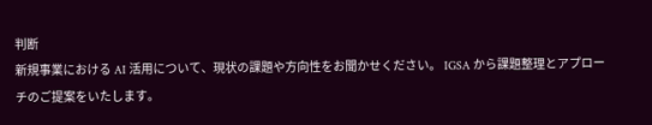判断
新規事業における AI 活用について、現状の課題や方向性をお聞かせください。 IGSA から課題整理とアプローチのご提案をいたします。